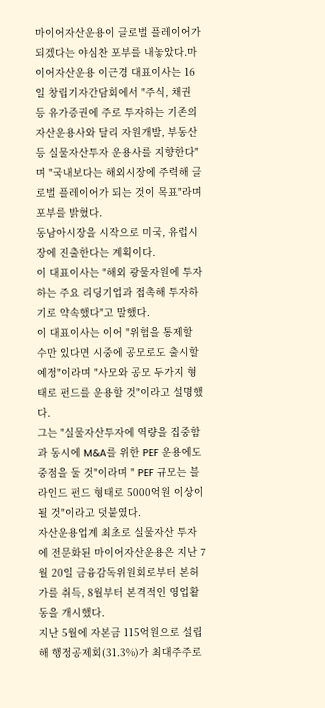마이어자산운용이 글로벌 플레이어가 되겠다는 야심찬 포부를 내놓았다.마이어자산운용 이근경 대표이사는 16일 창립기자간담회에서 "주식, 채권 등 유가증권에 주로 투자하는 기존의 자산운용사와 달리 자원개발, 부동산 등 실물자산투자 운용사를 지향한다"며 "국내보다는 해외시장에 주력해 글로벌 플레이어가 되는 것이 목표"라며 포부를 밝혔다.
동남아시장을 시작으로 미국, 유럽시장에 진출한다는 계획이다.
이 대표이사는 "해외 광물자원에 투자하는 주요 리딩기업과 접촉해 투자하기로 약속했다"고 말했다.
이 대표이사는 이어 "위험을 통제할 수만 있다면 시중에 공모로도 출시할 예정"이라며 "사모와 공모 두가지 형태로 펀드를 운용할 것"이라고 설명했다.
그는 "실물자산투자에 역량을 집중함과 동시에 M&A를 위한 PEF 운용에도 중점을 둘 것"이라며 " PEF 규모는 블라인드 펀드 형태로 5000억원 이상이 될 것"이라고 덧붙였다.
자산운용업계 최초로 실물자산 투자에 전문화된 마이어자산운용은 지난 7월 20일 금융감독위원회로부터 본허가를 취득, 8월부터 본격적인 영업활동을 개시했다.
지난 5월에 자본금 115억원으로 설립해 행정공제회(31.3%)가 최대주주로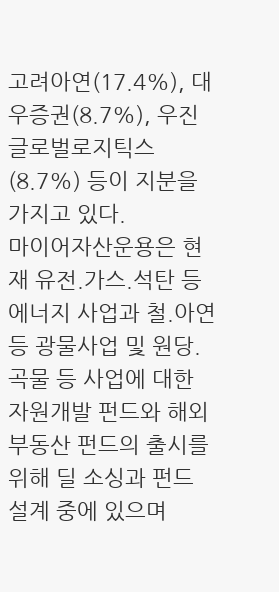고려아연(17.4%), 대우증권(8.7%), 우진글로벌로지틱스(8.7%) 등이 지분을 가지고 있다.
마이어자산운용은 현재 유전.가스.석탄 등 에너지 사업과 철.아연 등 광물사업 및 원당.곡물 등 사업에 대한 자원개발 펀드와 해외부동산 펀드의 출시를 위해 딜 소싱과 펀드 설계 중에 있으며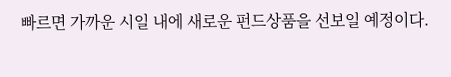빠르면 가까운 시일 내에 새로운 펀드상품을 선보일 예정이다.